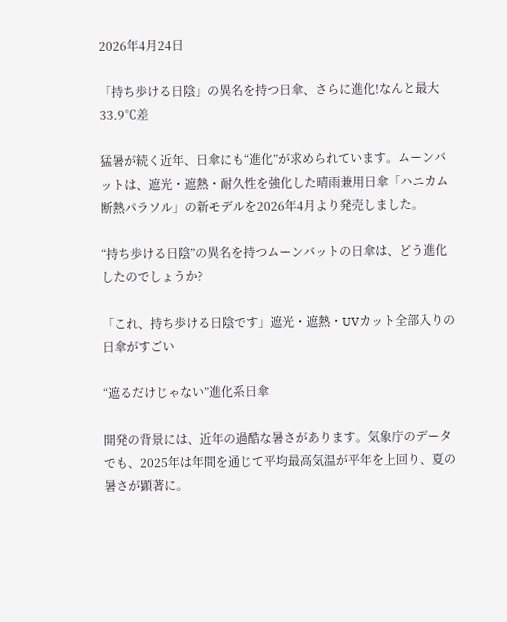2026年4月24日

「持ち歩ける日陰」の異名を持つ日傘、さらに進化!なんと最大33.9℃差

猛暑が続く近年、日傘にも“進化”が求められています。ムーンバットは、遮光・遮熱・耐久性を強化した晴雨兼用日傘「ハニカム断熱パラソル」の新モデルを2026年4月より発売しました。

“持ち歩ける日陰”の異名を持つムーンバットの日傘は、どう進化したのでしょうか?

「これ、持ち歩ける日陰です」遮光・遮熱・UVカット全部入りの日傘がすごい

“遮るだけじゃない”進化系日傘

開発の背景には、近年の過酷な暑さがあります。気象庁のデータでも、2025年は年間を通じて平均最高気温が平年を上回り、夏の暑さが顕著に。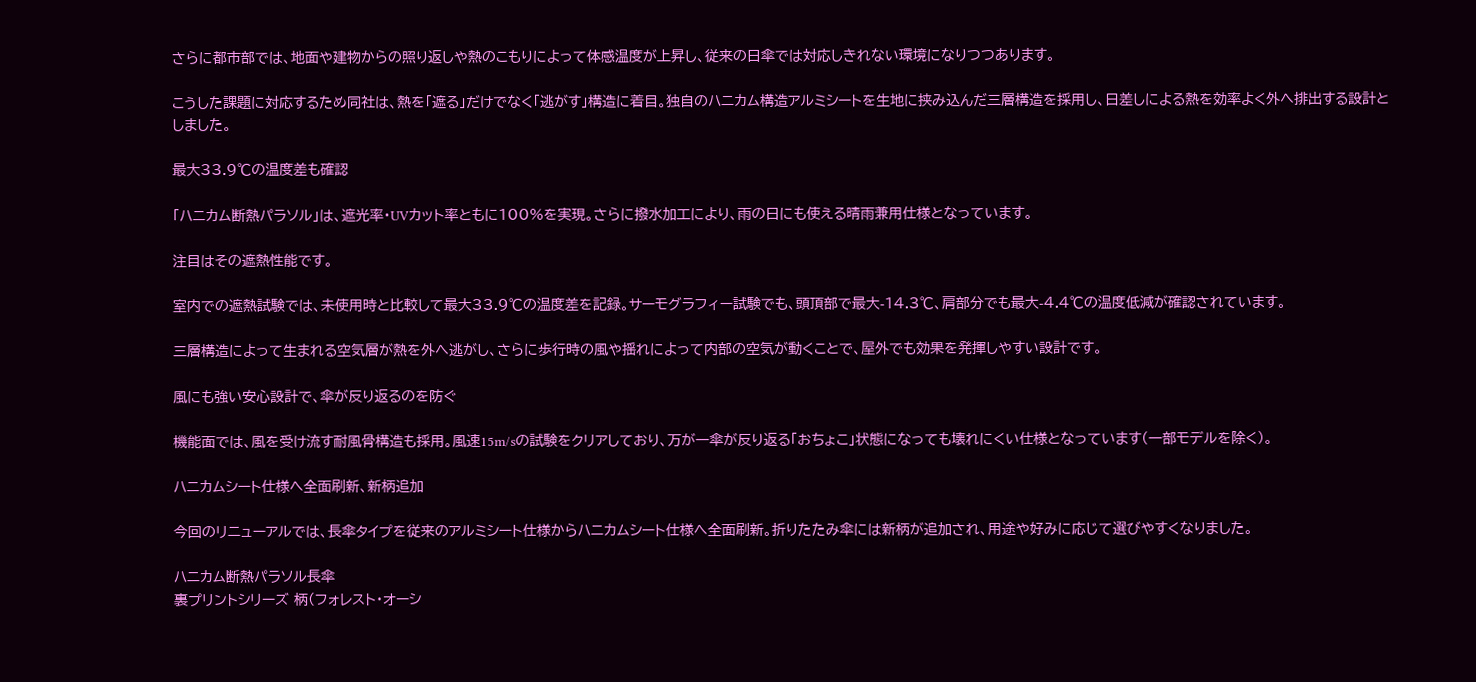さらに都市部では、地面や建物からの照り返しや熱のこもりによって体感温度が上昇し、従来の日傘では対応しきれない環境になりつつあります。

こうした課題に対応するため同社は、熱を「遮る」だけでなく「逃がす」構造に着目。独自のハニカム構造アルミシートを生地に挟み込んだ三層構造を採用し、日差しによる熱を効率よく外へ排出する設計としました。

最大33.9℃の温度差も確認

「ハニカム断熱パラソル」は、遮光率・UVカット率ともに100%を実現。さらに撥水加工により、雨の日にも使える晴雨兼用仕様となっています。

注目はその遮熱性能です。

室内での遮熱試験では、未使用時と比較して最大33.9℃の温度差を記録。サーモグラフィー試験でも、頭頂部で最大-14.3℃、肩部分でも最大-4.4℃の温度低減が確認されています。

三層構造によって生まれる空気層が熱を外へ逃がし、さらに歩行時の風や揺れによって内部の空気が動くことで、屋外でも効果を発揮しやすい設計です。

風にも強い安心設計で、傘が反り返るのを防ぐ

機能面では、風を受け流す耐風骨構造も採用。風速15m/sの試験をクリアしており、万が一傘が反り返る「おちょこ」状態になっても壊れにくい仕様となっています(一部モデルを除く)。

ハニカムシート仕様へ全面刷新、新柄追加

今回のリニューアルでは、長傘タイプを従来のアルミシート仕様からハニカムシート仕様へ全面刷新。折りたたみ傘には新柄が追加され、用途や好みに応じて選びやすくなりました。

ハニカム断熱パラソル長傘
裏プリントシリーズ 柄(フォレスト・オーシ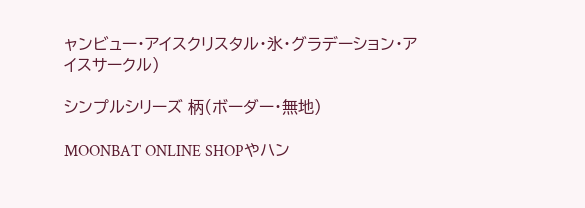ャンビュー・アイスクリスタル・氷・グラデーション・アイスサークル)

シンプルシリーズ 柄(ボーダー・無地)

MOONBAT ONLINE SHOPやハン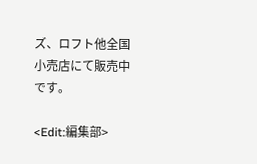ズ、ロフト他全国小売店にて販売中です。

<Edit:編集部>